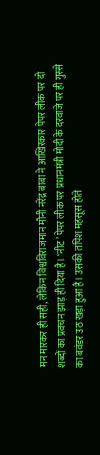मन मारकर ही सही, लेकिन विश्वविराजमान मौनी नरेंद्र बाबा ने आखिरकार पेपर लीक पर दो शब्दों का प्रवचन झाड़ ही दिया है। ‘नीट’ पेपर लीक पर प्रधानमंत्री मोदी के दरवाजे पर ही गुस्से का बवंडर उठ खड़ा हुआ है। उसकी तपिश महसूस होते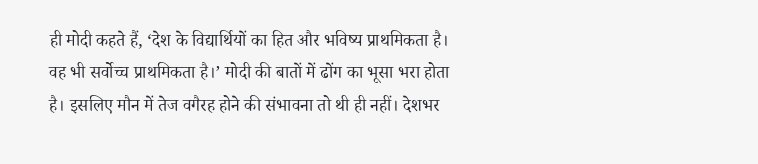ही मोदी कहते हैं, ‘देश के विद्यार्थियों का हित और भविष्य प्राथमिकता है। वह भी सर्वोच्च प्राथमिकता है।’ मोदी की बातों में ढोंग का भूसा भरा होता है। इसलिए मौन में तेज वगैरह होने की संभावना तो थी ही नहीं। देशभर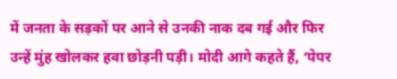में जनता के सड़कों पर आने से उनकी नाक दब गई और फिर उन्हें मुंह खोलकर हवा छोड़नी पड़ी। मोदी आगे कहते हैं, ‘पेपर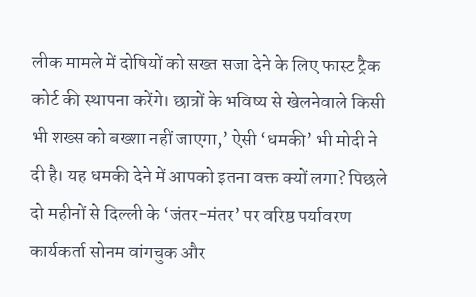लीक मामले में दोषियों को सख्त सजा देने के लिए फास्ट ट्रैक कोर्ट की स्थापना करेंगे। छात्रों के भविष्य से खेलनेवाले किसी भी शख्स को बख्शा नहीं जाएगा,’ ऐसी ‘धमकी’ भी मोदी ने दी है। यह धमकी देने में आपको इतना वक्त क्यों लगा? पिछले दो महीनों से दिल्ली के ‘जंतर-मंतर’ पर वरिष्ठ पर्यावरण कार्यकर्ता सोनम वांगचुक और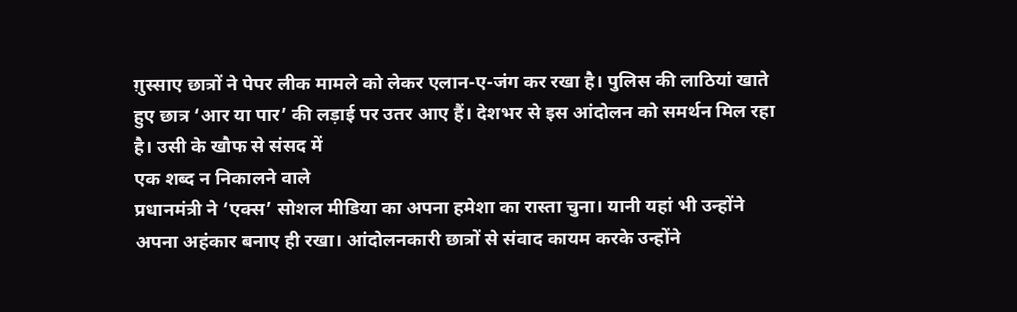ग़ुस्साए छात्रों ने पेपर लीक मामले को लेकर एलान-ए-जंग कर रखा है। पुलिस की लाठियां खाते हुए छात्र ‘आर या पार’ की लड़ाई पर उतर आए हैं। देशभर से इस आंदोलन को समर्थन मिल रहा है। उसी के खौफ से संसद में
एक शब्द न निकालने वाले
प्रधानमंत्री ने ‘एक्स’ सोशल मीडिया का अपना हमेशा का रास्ता चुना। यानी यहां भी उन्होंने अपना अहंकार बनाए ही रखा। आंदोलनकारी छात्रों से संवाद कायम करके उन्होंने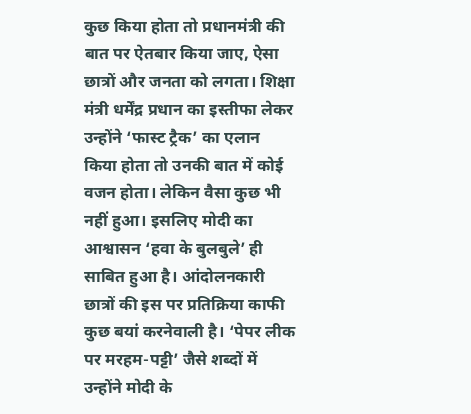कुछ किया होता तो प्रधानमंत्री की बात पर ऐतबार किया जाए, ऐसा छात्रों और जनता को लगता। शिक्षा मंत्री धर्मेंद्र प्रधान का इस्तीफा लेकर उन्होंने ‘फास्ट ट्रैक’ का एलान किया होता तो उनकी बात में कोई वजन होता। लेकिन वैसा कुछ भी नहीं हुआ। इसलिए मोदी का आश्वासन ‘हवा के बुलबुले’ ही साबित हुआ है। आंदोलनकारी छात्रों की इस पर प्रतिक्रिया काफी कुछ बयां करनेवाली है। ‘पेपर लीक पर मरहम-पट्टी’ जैसे शब्दों में उन्होंने मोदी के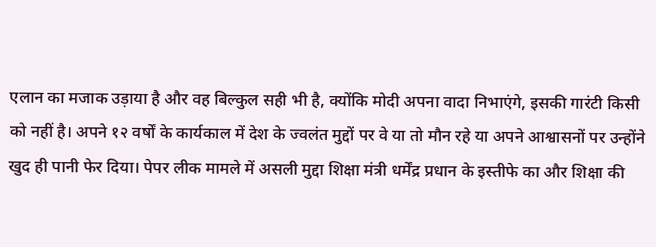एलान का मजाक उड़ाया है और वह बिल्कुल सही भी है, क्योंकि मोदी अपना वादा निभाएंगे, इसकी गारंटी किसी को नहीं है। अपने १२ वर्षों के कार्यकाल में देश के ज्वलंत मुद्दों पर वे या तो मौन रहे या अपने आश्वासनों पर उन्होंने खुद ही पानी फेर दिया। पेपर लीक मामले में असली मुद्दा शिक्षा मंत्री धर्मेंद्र प्रधान के इस्तीफे का और शिक्षा की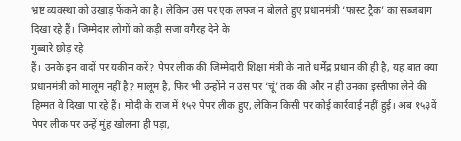भ्रष्ट व्यवस्था को उखाड़ फेंकने का है। लेकिन उस पर एक लफ्ज न बोलते हुए प्रधानमंत्री ‘फास्ट ट्रैक’ का सब्जबाग दिखा रहे हैं। जिम्मेदार लोगों को कड़ी सजा वगैरह देने के
गुब्बारे छोड़ रहे
हैं। उनके इन वादों पर यकीन करें? पेपर लीक की जिम्मेदारी शिक्षा मंत्री के नाते धर्मेंद्र प्रधान की ही है, यह बात क्या प्रधानमंत्री को मालूम नहीं है? मालूम है, फिर भी उन्होंने न उस पर ‘चूं’ तक की और न ही उनका इस्तीफा लेने की हिम्मत वे दिखा पा रहे हैं। मोदी के राज में १५२ पेपर लीक हुए, लेकिन किसी पर कोई कार्रवाई नहीं हुई। अब १५३वें पेपर लीक पर उन्हें मुंह खोलना ही पड़ा,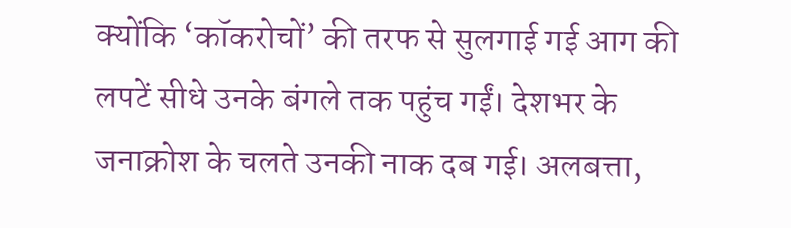क्योंकि ‘कॉकरोचों’ की तरफ से सुलगाई गई आग की लपटें सीधे उनके बंगले तक पहुंच गईं। देशभर के जनाक्रोश के चलते उनकी नाक दब गई। अलबत्ता,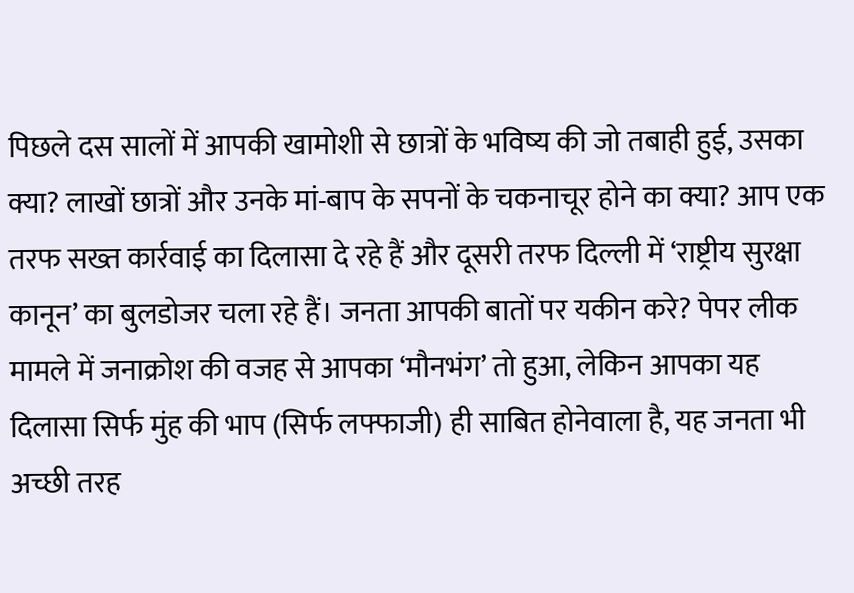पिछले दस सालों में आपकी खामोशी से छात्रों के भविष्य की जो तबाही हुई, उसका क्या? लाखों छात्रों और उनके मां-बाप के सपनों के चकनाचूर होने का क्या? आप एक तरफ सख्त कार्रवाई का दिलासा दे रहे हैं और दूसरी तरफ दिल्ली में ‘राष्ट्रीय सुरक्षा कानून’ का बुलडोजर चला रहे हैं। जनता आपकी बातों पर यकीन करे? पेपर लीक मामले में जनाक्रोश की वजह से आपका ‘मौनभंग’ तो हुआ, लेकिन आपका यह दिलासा सिर्फ मुंह की भाप (सिर्फ लफ्फाजी) ही साबित होनेवाला है, यह जनता भी अच्छी तरह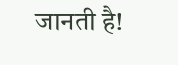जानती है!